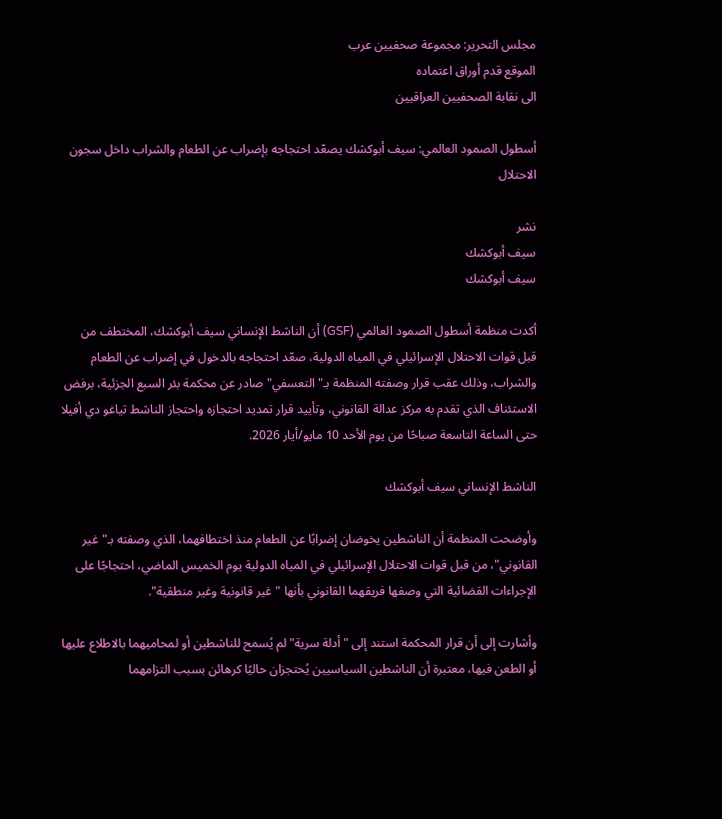مجلس التحرير: مجموعة صحفيين عرب
الموقع قدم أوراق اعتماده
الى نقابة الصحفيين العراقيين

أسطول الصمود العالمي: سيف أبوكشك يصعّد احتجاجه بإضراب عن الطعام والشراب داخل سجون الاحتلال

نشر
سيف أبوكشك
سيف أبوكشك

أكدت منظمة أسطول الصمود العالمي (GSF) أن الناشط الإنساني سيف أبوكشك، المختطف من قبل قوات الاحتلال الإسرائيلي في المياه الدولية، صعّد احتجاجه بالدخول في إضراب عن الطعام والشراب، وذلك عقب قرار وصفته المنظمة بـ"التعسفي" صادر عن محكمة بئر السبع الجزئية، برفض الاستئناف الذي تقدم به مركز عدالة القانوني، وتأييد قرار تمديد احتجازه واحتجاز الناشط تياغو دي أفيلا حتى الساعة التاسعة صباحًا من يوم الأحد 10 مايو/أيار 2026.

الناشط الإنساني سيف أبوكشك

وأوضحت المنظمة أن الناشطين يخوضان إضرابًا عن الطعام منذ اختطافهما، الذي وصفته بـ"غير القانوني"، من قبل قوات الاحتلال الإسرائيلي في المياه الدولية يوم الخميس الماضي، احتجاجًا على الإجراءات القضائية التي وصفها فريقهما القانوني بأنها "غير قانونية وغير منطقية".

وأشارت إلى أن قرار المحكمة استند إلى "أدلة سرية" لم يُسمح للناشطين أو لمحاميهما بالاطلاع عليها أو الطعن فيها، معتبرة أن الناشطين السياسيين يُحتجزان حاليًا كرهائن بسبب التزامهما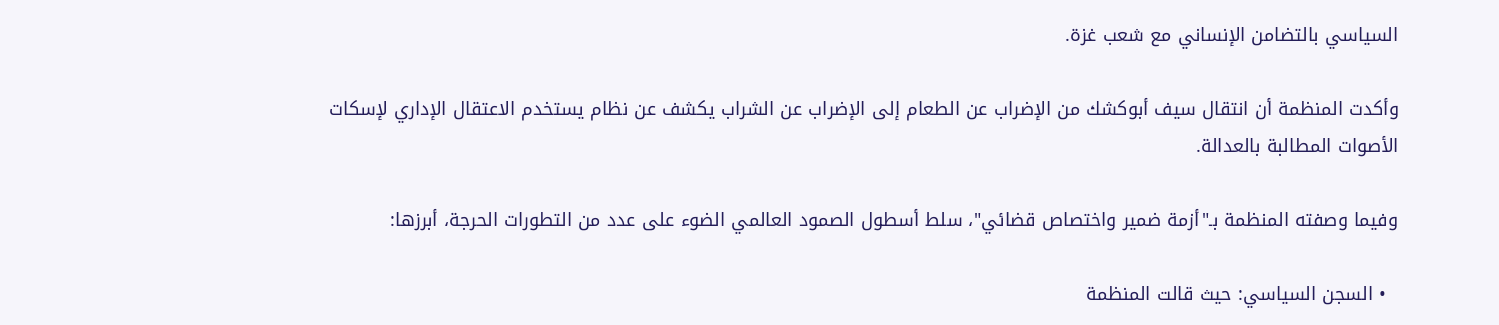السياسي بالتضامن الإنساني مع شعب غزة.

وأكدت المنظمة أن انتقال سيف أبوكشك من الإضراب عن الطعام إلى الإضراب عن الشراب يكشف عن نظام يستخدم الاعتقال الإداري لإسكات الأصوات المطالبة بالعدالة.

وفيما وصفته المنظمة بـ"أزمة ضمير واختصاص قضائي"، سلط أسطول الصمود العالمي الضوء على عدد من التطورات الحرجة، أبرزها:

  • السجن السياسي: حيث قالت المنظمة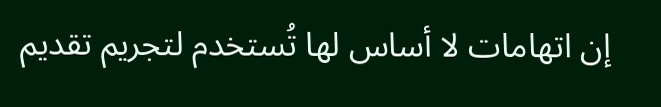إن اتهامات لا أساس لها تُستخدم لتجريم تقديم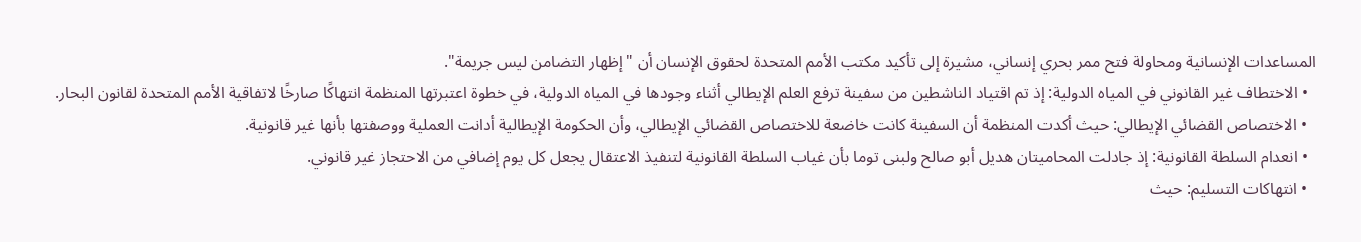المساعدات الإنسانية ومحاولة فتح ممر بحري إنساني، مشيرة إلى تأكيد مكتب الأمم المتحدة لحقوق الإنسان أن "إظهار التضامن ليس جريمة".
  • الاختطاف غير القانوني في المياه الدولية: إذ تم اقتياد الناشطين من سفينة ترفع العلم الإيطالي أثناء وجودها في المياه الدولية، في خطوة اعتبرتها المنظمة انتهاكًا صارخًا لاتفاقية الأمم المتحدة لقانون البحار.
  • الاختصاص القضائي الإيطالي: حيث أكدت المنظمة أن السفينة كانت خاضعة للاختصاص القضائي الإيطالي، وأن الحكومة الإيطالية أدانت العملية ووصفتها بأنها غير قانونية.
  • انعدام السلطة القانونية: إذ جادلت المحاميتان هديل أبو صالح ولبنى توما بأن غياب السلطة القانونية لتنفيذ الاعتقال يجعل كل يوم إضافي من الاحتجاز غير قانوني.
  • انتهاكات التسليم: حيث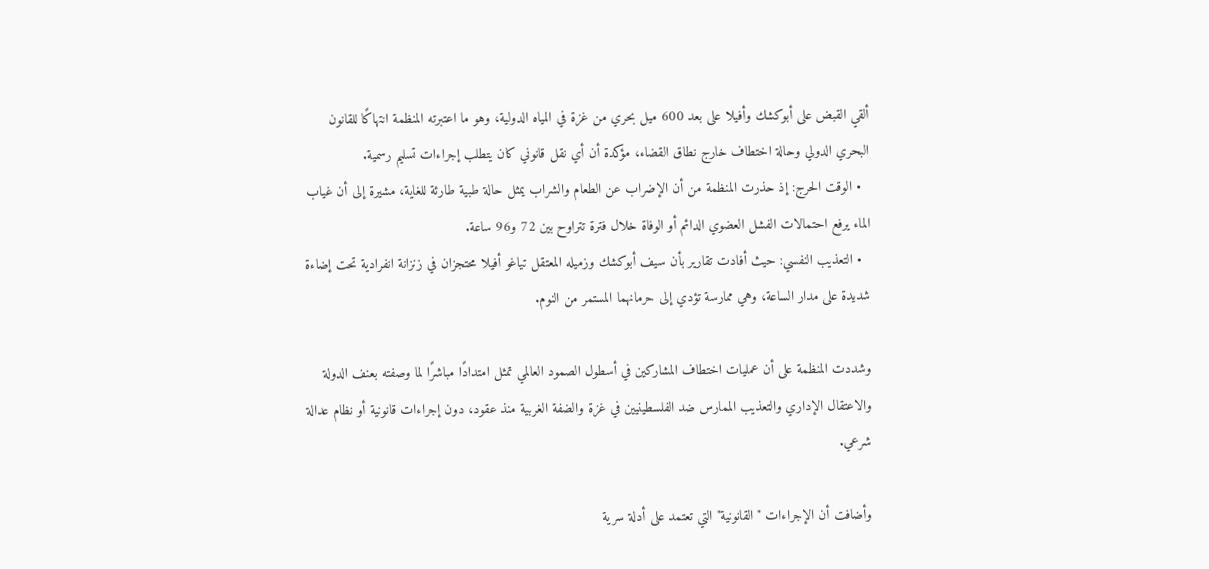ألقي القبض على أبوكشك وأفيلا على بعد 600 ميل بحري من غزة في المياه الدولية، وهو ما اعتبرته المنظمة انتهاكًا للقانون البحري الدولي وحالة اختطاف خارج نطاق القضاء، مؤكدة أن أي نقل قانوني كان يتطلب إجراءات تسليم رسمية.
  • الوقت الحرج: إذ حذرت المنظمة من أن الإضراب عن الطعام والشراب يمثل حالة طبية طارئة للغاية، مشيرة إلى أن غياب الماء يرفع احتمالات الفشل العضوي الدائم أو الوفاة خلال فترة تتراوح بين 72 و96 ساعة.
  • التعذيب النفسي: حيث أفادت تقارير بأن سيف أبوكشك وزميله المعتقل تياغو أفيلا محتجزان في زنزانة انفرادية تحت إضاءة شديدة على مدار الساعة، وهي ممارسة تؤدي إلى حرمانهما المستمر من النوم.

وشددت المنظمة على أن عمليات اختطاف المشاركين في أسطول الصمود العالمي تمثل امتدادًا مباشرًا لما وصفته بعنف الدولة والاعتقال الإداري والتعذيب الممارس ضد الفلسطينيين في غزة والضفة الغربية منذ عقود، دون إجراءات قانونية أو نظام عدالة شرعي.

وأضافت أن الإجراءات "القانونية" التي تعتمد على أدلة سرية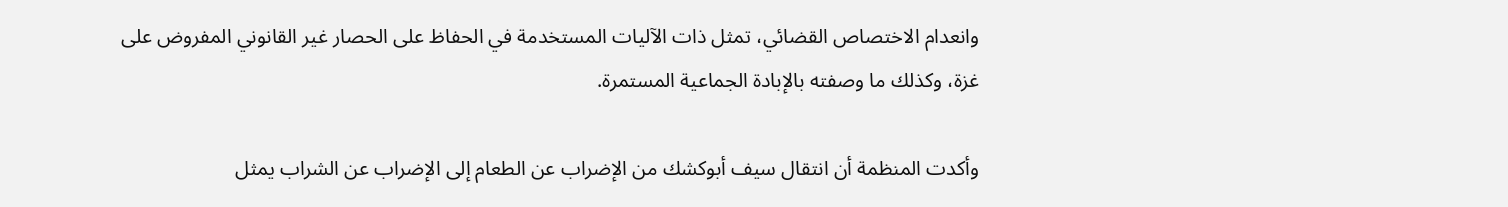وانعدام الاختصاص القضائي، تمثل ذات الآليات المستخدمة في الحفاظ على الحصار غير القانوني المفروض على غزة، وكذلك ما وصفته بالإبادة الجماعية المستمرة.

وأكدت المنظمة أن انتقال سيف أبوكشك من الإضراب عن الطعام إلى الإضراب عن الشراب يمثل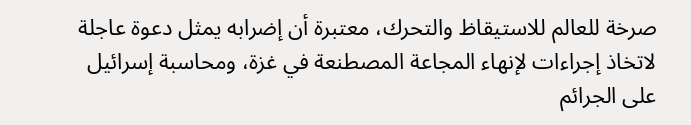صرخة للعالم للاستيقاظ والتحرك، معتبرة أن إضرابه يمثل دعوة عاجلة لاتخاذ إجراءات لإنهاء المجاعة المصطنعة في غزة، ومحاسبة إسرائيل على الجرائم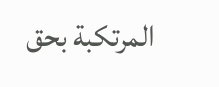المرتكبة بحق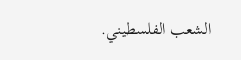الشعب الفلسطيني.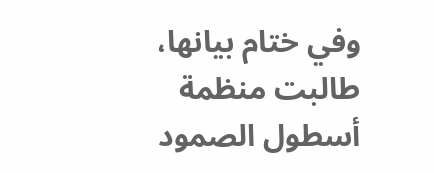وفي ختام بيانها، طالبت منظمة أسطول الصمود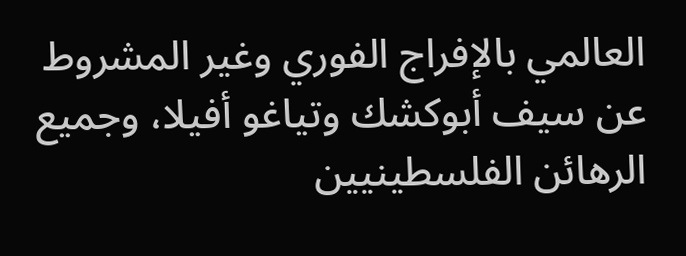العالمي بالإفراج الفوري وغير المشروط عن سيف أبوكشك وتياغو أفيلا، وجميع الرهائن الفلسطينيين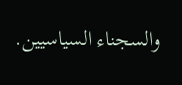والسجناء السياسيين.